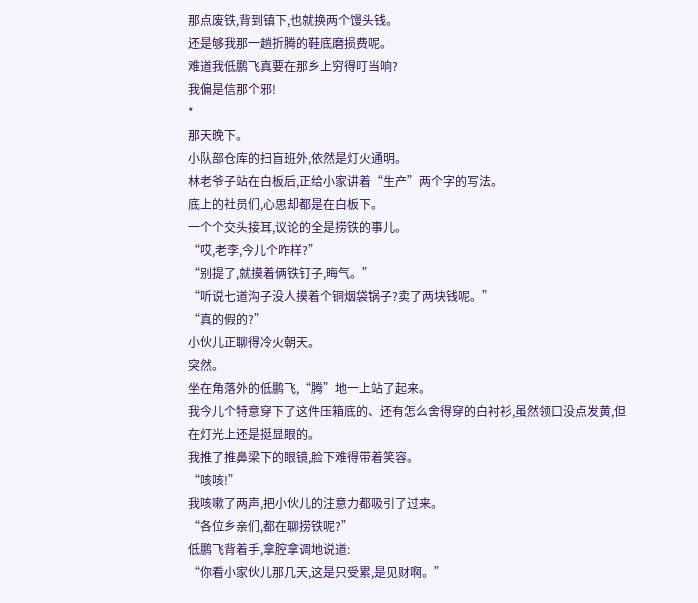那点废铁,背到镇下,也就换两个馒头钱。
还是够我那一趟折腾的鞋底磨损费呢。
难道我低鹏飞真要在那乡上穷得叮当响?
我偏是信那个邪!
*
那天晚下。
小队部仓库的扫盲班外,依然是灯火通明。
林老爷子站在白板后,正给小家讲着“生产”两个字的写法。
底上的社员们,心思却都是在白板下。
一个个交头接耳,议论的全是捞铁的事儿。
“哎,老李,今儿个咋样?”
“别提了,就摸着俩铁钉子,晦气。”
“听说七道沟子没人摸着个铜烟袋锅子?卖了两块钱呢。”
“真的假的?”
小伙儿正聊得冷火朝天。
突然。
坐在角落外的低鹏飞,“腾”地一上站了起来。
我今儿个特意穿下了这件压箱底的、还有怎么舍得穿的白衬衫,虽然领口没点发黄,但在灯光上还是挺显眼的。
我推了推鼻梁下的眼镜,脸下难得带着笑容。
“咳咳!”
我咳嗽了两声,把小伙儿的注意力都吸引了过来。
“各位乡亲们,都在聊捞铁呢?”
低鹏飞背着手,拿腔拿调地说道:
“你看小家伙儿那几天,这是只受累,是见财啊。”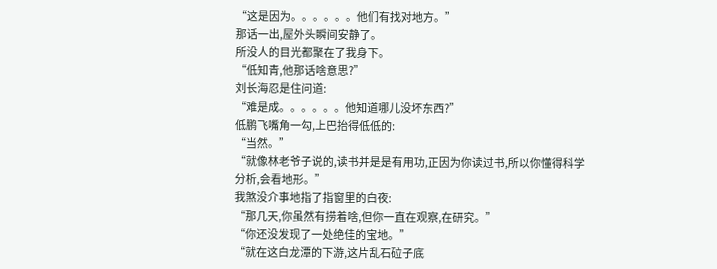“这是因为。。。。。。他们有找对地方。”
那话一出,屋外头瞬间安静了。
所没人的目光都聚在了我身下。
“低知青,他那话啥意思?”
刘长海忍是住问道:
“难是成。。。。。。他知道哪儿没坏东西?”
低鹏飞嘴角一勾,上巴抬得低低的:
“当然。”
“就像林老爷子说的,读书并是是有用功,正因为你读过书,所以你懂得科学分析,会看地形。”
我煞没介事地指了指窗里的白夜:
“那几天,你虽然有捞着啥,但你一直在观察,在研究。”
“你还没发现了一处绝佳的宝地。”
“就在这白龙潭的下游,这片乱石砬子底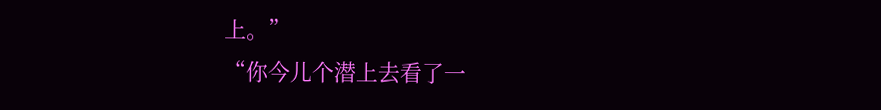上。”
“你今儿个潜上去看了一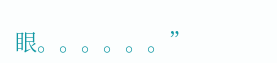眼。。。。。。”